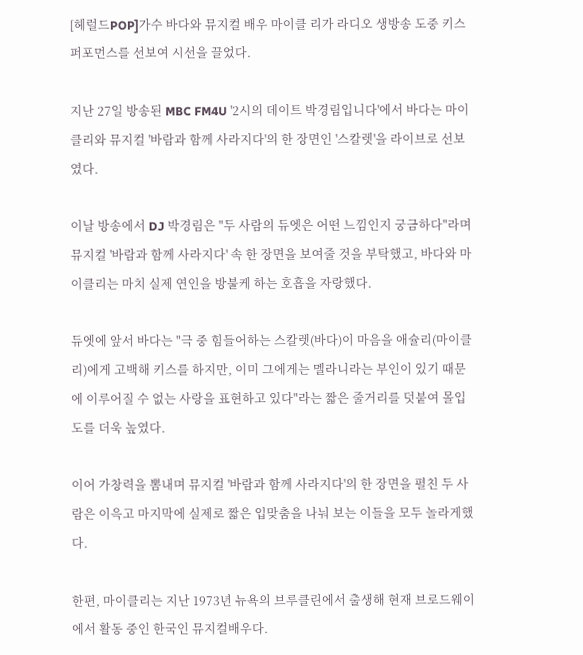[헤럴드POP]가수 바다와 뮤지컬 배우 마이클 리가 라디오 생방송 도중 키스 퍼포먼스를 선보여 시선을 끌었다.

지난 27일 방송된 MBC FM4U '2시의 데이트 박경림입니다'에서 바다는 마이클리와 뮤지컬 '바람과 함께 사라지다'의 한 장면인 '스칼렛'을 라이브로 선보였다.

이날 방송에서 DJ 박경림은 "두 사람의 듀엣은 어떤 느낌인지 궁금하다"라며 뮤지컬 '바람과 함께 사라지다' 속 한 장면을 보여줄 것을 부탁했고, 바다와 마이클리는 마치 실제 연인을 방불케 하는 호흡을 자랑했다.

듀엣에 앞서 바다는 "극 중 힘들어하는 스칼렛(바다)이 마음을 애슐리(마이클 리)에게 고백해 키스를 하지만, 이미 그에게는 멜라니라는 부인이 있기 때문에 이루어질 수 없는 사랑을 표현하고 있다"라는 짧은 줄거리를 덧붙여 몰입도를 더욱 높였다.

이어 가창력을 뽐내며 뮤지컬 '바람과 함께 사라지다'의 한 장면을 펼친 두 사람은 이윽고 마지막에 실제로 짧은 입맞춤을 나눠 보는 이들을 모두 놀라게했다.

한편, 마이클리는 지난 1973년 뉴욕의 브루클린에서 출생해 현재 브로드웨이에서 활동 중인 한국인 뮤지컬배우다.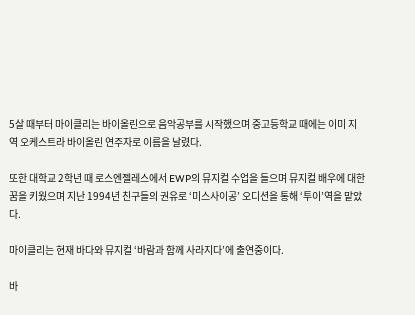5살 때부터 마이클리는 바이올린으로 음악공부를 시작했으며 중고등학교 때에는 이미 지역 오케스트라 바이올린 연주자로 이름을 날렸다.

또한 대학교 2학년 때 로스엔젤레스에서 EWP의 뮤지컬 수업을 들으며 뮤지컬 배우에 대한 꿈을 키웠으며 지난 1994년 친구들의 권유로 ‘미스사이공’ 오디션을 통해 ‘투이’역을 맡았다.

마이클리는 현재 바다와 뮤지컬 ‘바람과 함께 사라지다’에 출연중이다.

바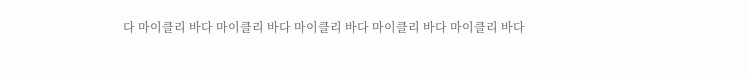다 마이클리 바다 마이클리 바다 마이클리 바다 마이클리 바다 마이클리 바다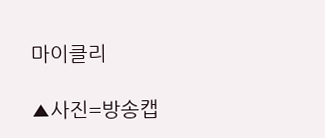마이클리

▲사진=방송캡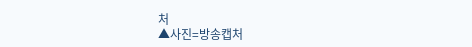처
▲사진=방송캡처